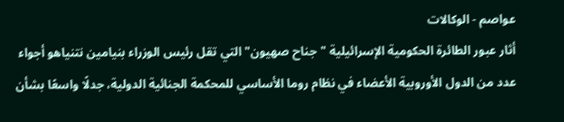عواصم - الوكالات
أثار عبور الطائرة الحكومية الإسرائيلية "جناح صهيون" التي تقل رئيس الوزراء بنيامين نتنياهو أجواء عدد من الدول الأوروبية الأعضاء في نظام روما الأساسي للمحكمة الجنائية الدولية، جدلًا واسعًا بشأن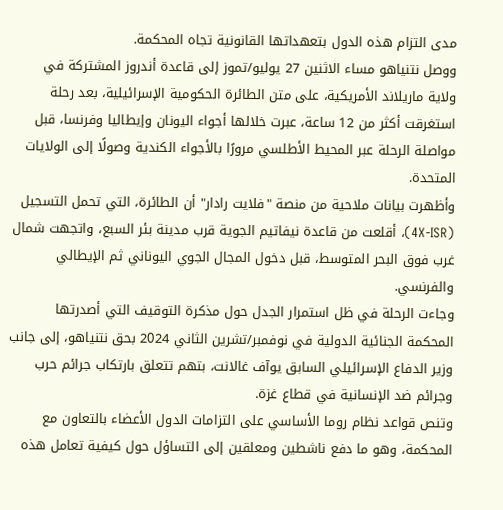مدى التزام هذه الدول بتعهداتها القانونية تجاه المحكمة.
ووصل نتنياهو مساء الاثنين 27 يوليو/تموز إلى قاعدة أندروز المشتركة في ولاية ماريلاند الأمريكية، على متن الطائرة الحكومية الإسرائيلية، بعد رحلة استغرقت أكثر من 12 ساعة، عبرت خلالها أجواء اليونان وإيطاليا وفرنسا، قبل مواصلة الرحلة عبر المحيط الأطلسي مرورًا بالأجواء الكندية وصولًا إلى الولايات المتحدة.
وأظهرت بيانات ملاحية من منصة "فلايت رادار" أن الطائرة، التي تحمل التسجيل (4X-ISR)، أقلعت من قاعدة نيفاتيم الجوية قرب مدينة بئر السبع، واتجهت شمال غرب فوق البحر المتوسط، قبل دخول المجال الجوي اليوناني ثم الإيطالي والفرنسي.
وجاءت الرحلة في ظل استمرار الجدل حول مذكرة التوقيف التي أصدرتها المحكمة الجنائية الدولية في نوفمبر/تشرين الثاني 2024 بحق نتنياهو، إلى جانب وزير الدفاع الإسرائيلي السابق يوآف غالانت، بتهم تتعلق بارتكاب جرائم حرب وجرائم ضد الإنسانية في قطاع غزة.
وتنص قواعد نظام روما الأساسي على التزامات الدول الأعضاء بالتعاون مع المحكمة، وهو ما دفع ناشطين ومعلقين إلى التساؤل حول كيفية تعامل هذه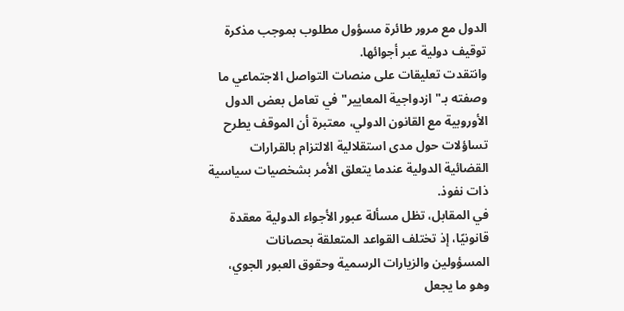الدول مع مرور طائرة مسؤول مطلوب بموجب مذكرة توقيف دولية عبر أجوائها.
وانتقدت تعليقات على منصات التواصل الاجتماعي ما وصفته بـ"ازدواجية المعايير" في تعامل بعض الدول الأوروبية مع القانون الدولي، معتبرة أن الموقف يطرح تساؤلات حول مدى استقلالية الالتزام بالقرارات القضائية الدولية عندما يتعلق الأمر بشخصيات سياسية ذات نفوذ.
في المقابل، تظل مسألة عبور الأجواء الدولية معقدة قانونيًا، إذ تختلف القواعد المتعلقة بحصانات المسؤولين والزيارات الرسمية وحقوق العبور الجوي، وهو ما يجعل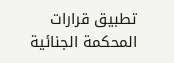تطبيق قرارات المحكمة الجنائية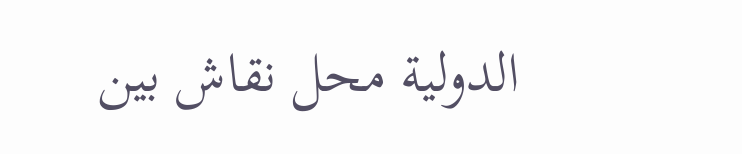الدولية محل نقاش بين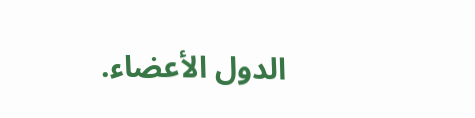الدول الأعضاء.